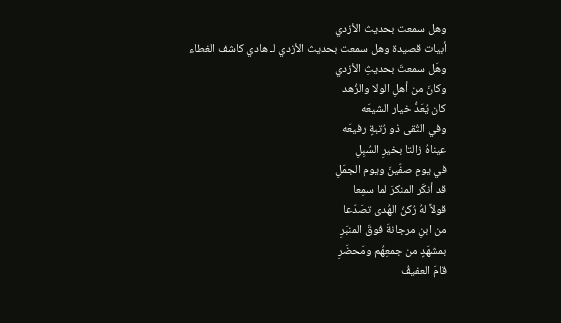وهل سمعت بحديث الأزدي
أبيات قصيدة وهل سمعت بحديث الأزدي لـ هادي كاشف الغطاء
وهَل سمعتَ بحديثِ الأزدي
وكانَ من أهلِ الولا والزُهد
كان يُعَدُّ خيار الشيعَه
وفي التُقى ذو رُتبةٍ رفيعَه
عيناهُ زالتا بخيرِ السُبِلِ
في يومِ صفّينَ ويوم الجمَلِ
قد أنكَر المنكرَ لما سمِعا
قولاً لهُ رُكنُ الهُدى تصَدّعا
من ابنِ مرجانةَ فوقَ المنبَرِ
بمشهَدٍ من جمعِهُم ومَحضَرِ
قامَ العفيفُ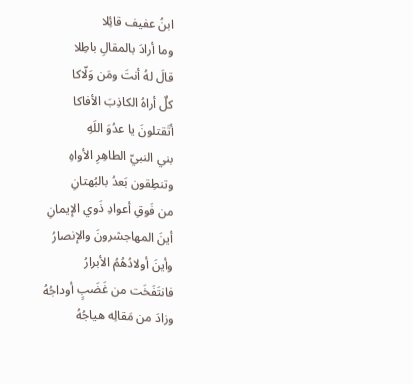ابنُ عفيف قائِلا
وما أرادَ بالمقالِ باطِلا
قالَ لهُ أنتَ ومَن وَلّاكا
كلٌ أراهُ الكاذِبَ الأفاكا
أتَقتلونَ يا عدُوَ اللَهِ
بني النبيّ الطاهِرِ الأواهِ
وتنطِقون بَعدُ بالبُهتانِ
من فَوقِ أعوادِ ذَوي الإيمانِ
أينَ المهاجشرونَ والإنصارُ
وأينَ أولادُهُمُ الأبرارُ
فانتَفَخَت من غَضَبٍ أوداجُهُ
وزادَ من مَقالِه هياجُهُ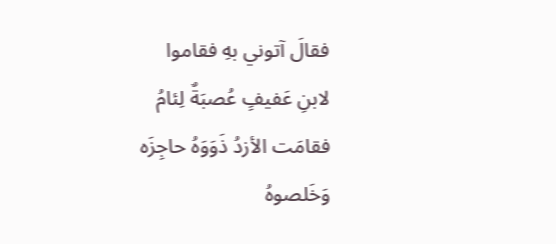فقالَ آتوني بهِ فقاموا
لابنِ عَفيفٍ عُصبَةٌ لِئامُ
فقامَت الأزدُ ذَوَوَهُ حاجِزَه
وَخَلصوهُ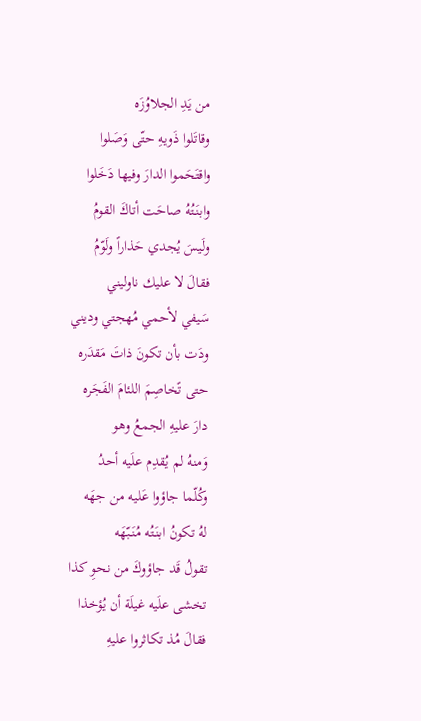من يَدِ الجلاوُزَه
وقاتَلوا ذَويهِ حتّى وَصَلوا
واقتَحَموا الدارَ وفيها دَخَلوا
وابنَتُهُ صاحَت أتاكَ القومُ
ولَيسَ يُجدي حَذاراً ولَوّمُ
فقالَ لا عليك ناوليني
سَيفي لأحمي مُهجتي وديني
ودَت بأن تكونَ ذاتَ مَقدَره
حتى تًخاصِمَ اللئامَ الفَجَره
دارَ عليهِ الجمعُ وهو
وَمنهُ لم يُقدِم علَيه أحدُ
وكُلّما جاؤوا عَليه من جهَه
لهُ تكونُ ابنَتُه مُنَبّهَه
تقولُ قَد جاؤوكَ من نحوِ كذا
تخشى علَيه غيلَة أن يُؤخذا
فقالَ مُذ تكاثروا عليهِ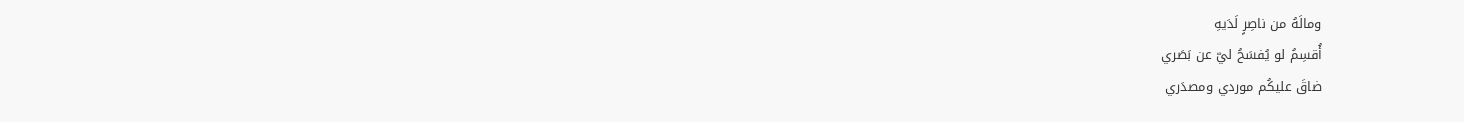ومالَهُ من ناصِرٍ لَدَيهِ
أُقسِمُ لو يُفسَحُ ليّ عن بَصَري
ضاقَ عليكُم موردي ومصدَري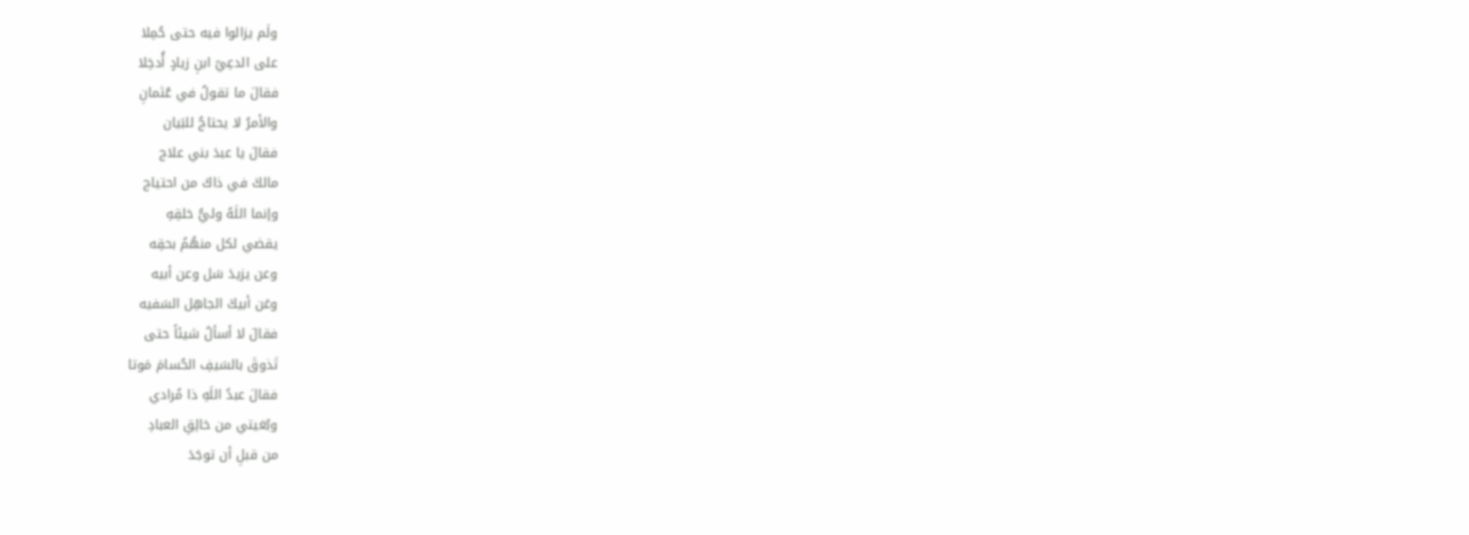ولَم يزالوا فيه حتى حُمِلا
على الدعِيّ ابنِ زيادٍ أُدخِلا
فقالَ ما تقولُ في عُثمانِ
والأمرُ لا يحتاجُ للبَيان
فقالَ يا عبدَ بني علاج
مالكَ في ذاكَ من احتياج
وإنما اللَهُ وليُّ خلقِهِ
يقضي لكل منهُمُ بحقِه
وعن يزيدَ سَل وعن أبيه
وعَن أبيكَ الجاهِل السَفيه
فقالَ لا أسألُ شيئاً حتى
تَذوقَ بالسَيفِ الحُسامَ مَوتا
فقالَ عبدُ اللَهِ ذا مُرادي
وبُغيتي من خالِقِ العبادِ
من قبلِ أن توجَدَ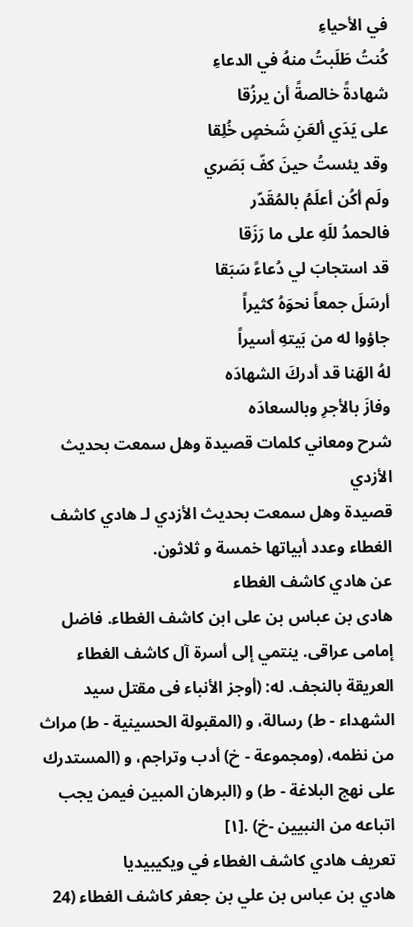في الأحياءِ
كُنتُ طَلَبتُ منهُ في الدعاءِ
شهادةً خالصةً أن يرزُقا
على يَدَي ألعَنِ شَخصٍ خُلِقا
وقد يئستُ حينَ كفّ بَصَري
ولَم أكُن أعلَمُ بالمُقَدّر
فالحمدُ للَهِ على ما رَزَقا
قد استجابَ لي دُعاءً سَبَقا
أرسَلَ جمعاً نحوَهُ كثيراً
جاؤوا له من بَيتهِ أسيراً
لهُ الهَنا قد أدركَ الشهادَه
وفازَ بالأجرِ وبالسعادَه
شرح ومعاني كلمات قصيدة وهل سمعت بحديث الأزدي
قصيدة وهل سمعت بحديث الأزدي لـ هادي كاشف الغطاء وعدد أبياتها خمسة و ثلاثون.
عن هادي كاشف الغطاء
هادى بن عباس بن على ابن كاشف الغطاء. فاضل إمامى عراقى. ينتمي إلى أسرة آل كاشف الغطاء العريقة بالنجف. له: (أوجز الأنباء فى مقتل سيد الشهداء - ط) رسالة، و (المقبولة الحسينية - ط) مراث من نظمه، (ومجموعة - خ) أدب وتراجم، و (المستدرك على نهج البلاغة - ط) و (البرهان المبين فيمن يجب اتباعه من النبيين -خ) .[١]
تعريف هادي كاشف الغطاء في ويكيبيديا
هادي بن عباس بن علي بن جعفر كاشف الغطاء (24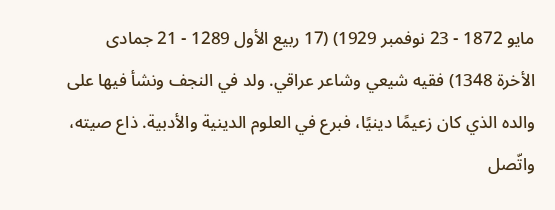مايو 1872 - 23 نوفمبر 1929) (17 ربيع الأول 1289 - 21 جمادى الأخرة 1348) فقيه شيعي وشاعر عراقي. ولد في النجف ونشأ فيها على والده الذي كان زعيمًا دينيًا، فبرع في العلوم الدينية والأدبية. ذاع صيته، واتّصل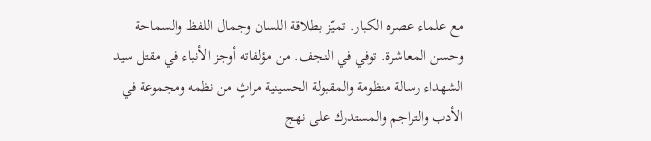مع علماء عصره الكبار. تميّز بطلاقة اللسان وجمال اللفظ والسماحة وحسن المعاشرة. توفي في النجف. من مؤلفاته أوجز الأنباء في مقتل سيد الشهداء رسالة منظومة والمقبولة الحسينية مراثٍ من نظمه ومجموعة في الأدب والتراجم والمستدرك على نهج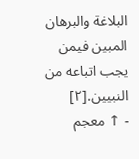البلاغة والبرهان المبين فيمن يجب اتباعه من النبيين.[٢]
- ↑ معجم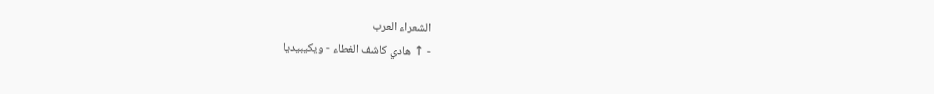الشعراء العرب
- ↑ هادي كاشف الغطاء - ويكيبيديا